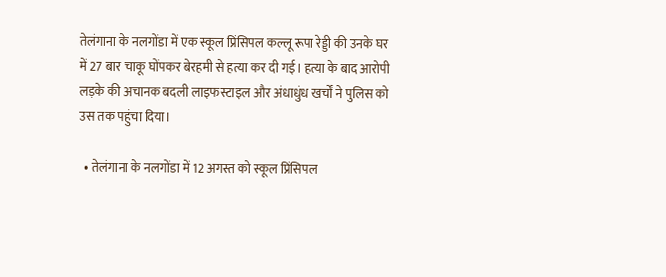तेलंगाना के नलगोंडा में एक स्कूल प्रिंसिपल कल्लू रूपा रेड्डी की उनके घर में 27 बार चाकू घोंपकर बेरहमी से हत्या कर दी गई। हत्या के बाद आरोपी लड़के की अचानक बदली लाइफस्टाइल और अंधाधुंध खर्चों ने पुलिस को उस तक पहुंचा दिया।

  • तेलंगाना के नलगोंडा में 12 अगस्त को स्कूल प्रिंसिपल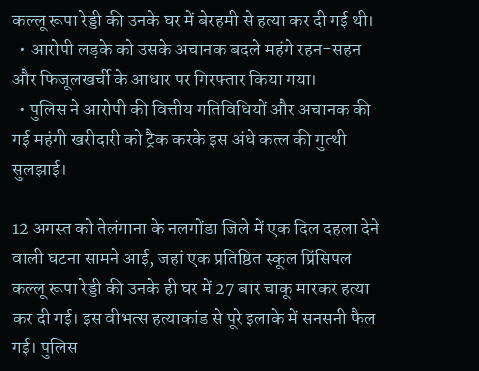कल्लू रूपा रेड्डी की उनके घर में बेरहमी से हत्या कर दी गई थी।
  • आरोपी लड़के को उसके अचानक बदले महंगे रहन-सहन और फिजूलखर्ची के आधार पर गिरफ्तार किया गया।
  • पुलिस ने आरोपी की वित्तीय गतिविधियों और अचानक की गई महंगी खरीदारी को ट्रैक करके इस अंधे कत्ल की गुत्थी सुलझाई।

12 अगस्त को तेलंगाना के नलगोंडा जिले में एक दिल दहला देने वाली घटना सामने आई, जहां एक प्रतिष्ठित स्कूल प्रिंसिपल कल्लू रूपा रेड्डी की उनके ही घर में 27 बार चाकू मारकर हत्या कर दी गई। इस वीभत्स हत्याकांड से पूरे इलाके में सनसनी फैल गई। पुलिस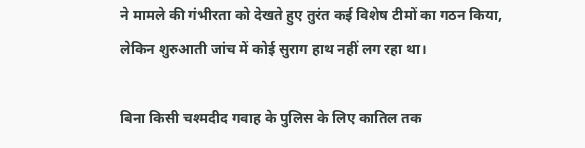ने मामले की गंभीरता को देखते हुए तुरंत कई विशेष टीमों का गठन किया, लेकिन शुरुआती जांच में कोई सुराग हाथ नहीं लग रहा था।

बिना किसी चश्मदीद गवाह के पुलिस के लिए कातिल तक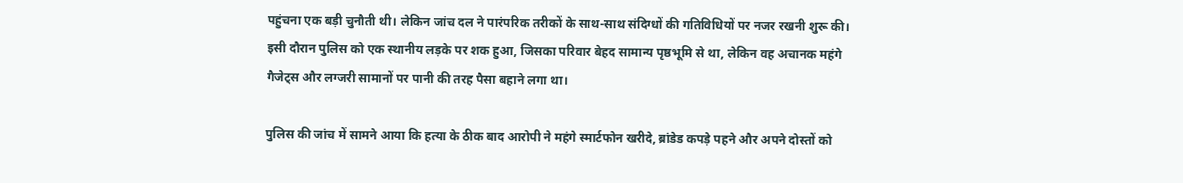पहुंचना एक बड़ी चुनौती थी। लेकिन जांच दल ने पारंपरिक तरीकों के साथ-साथ संदिग्धों की गतिविधियों पर नजर रखनी शुरू की। इसी दौरान पुलिस को एक स्थानीय लड़के पर शक हुआ, जिसका परिवार बेहद सामान्य पृष्ठभूमि से था, लेकिन वह अचानक महंगे गैजेट्स और लग्जरी सामानों पर पानी की तरह पैसा बहाने लगा था।

पुलिस की जांच में सामने आया कि हत्या के ठीक बाद आरोपी ने महंगे स्मार्टफोन खरीदे, ब्रांडेड कपड़े पहने और अपने दोस्तों को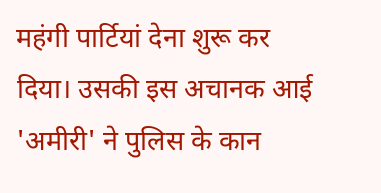महंगी पार्टियां देना शुरू कर दिया। उसकी इस अचानक आई 'अमीरी' ने पुलिस के कान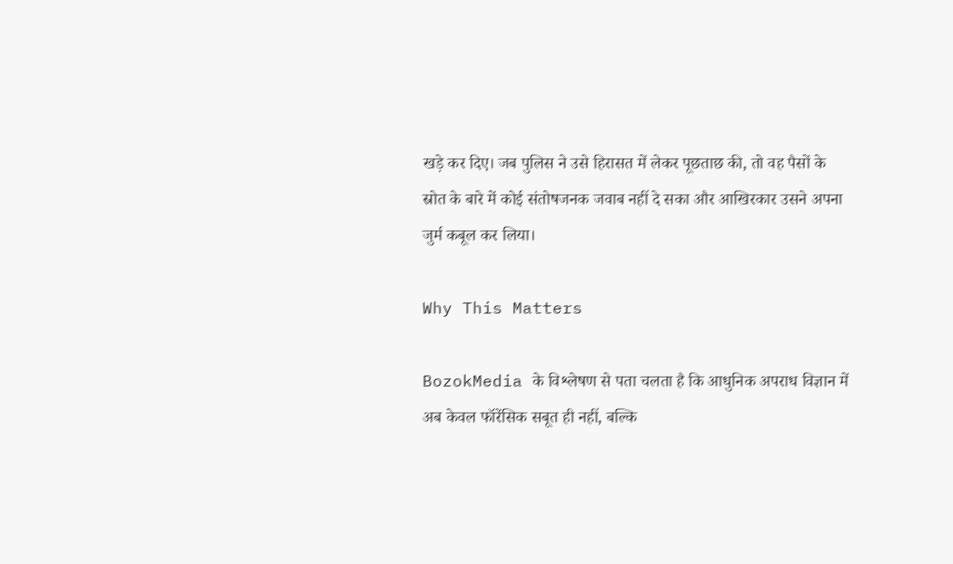खड़े कर दिए। जब पुलिस ने उसे हिरासत में लेकर पूछताछ की, तो वह पैसों के स्रोत के बारे में कोई संतोषजनक जवाब नहीं दे सका और आखिरकार उसने अपना जुर्म कबूल कर लिया।

Why This Matters

BozokMedia के विश्लेषण से पता चलता है कि आधुनिक अपराध विज्ञान में अब केवल फॉरेंसिक सबूत ही नहीं, बल्कि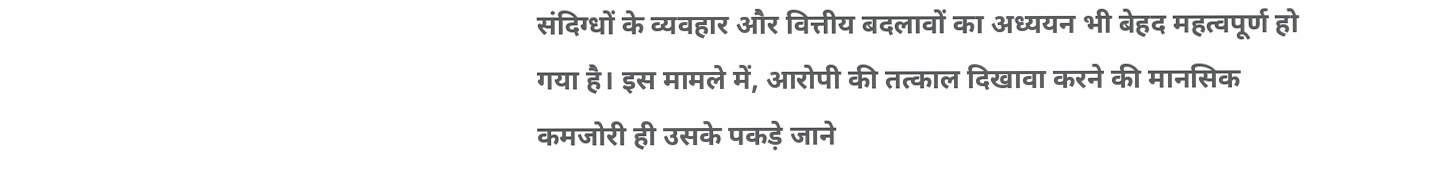संदिग्धों के व्यवहार और वित्तीय बदलावों का अध्ययन भी बेहद महत्वपूर्ण हो गया है। इस मामले में, आरोपी की तत्काल दिखावा करने की मानसिक कमजोरी ही उसके पकड़े जाने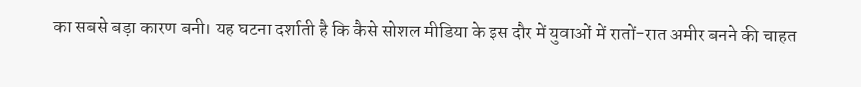का सबसे बड़ा कारण बनी। यह घटना दर्शाती है कि कैसे सोशल मीडिया के इस दौर में युवाओं में रातों-रात अमीर बनने की चाहत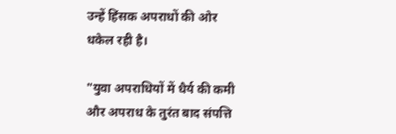उन्हें हिंसक अपराधों की ओर धकेल रही है।

"युवा अपराधियों में धैर्य की कमी और अपराध के तुरंत बाद संपत्ति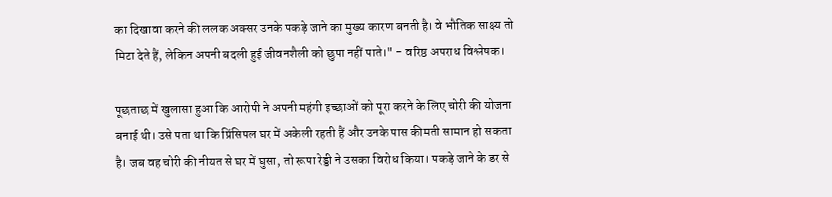का दिखावा करने की ललक अक्सर उनके पकड़े जाने का मुख्य कारण बनती है। वे भौतिक साक्ष्य तो मिटा देते हैं, लेकिन अपनी बदली हुई जीवनशैली को छुपा नहीं पाते।" - वरिष्ठ अपराध विश्लेषक।

पूछताछ में खुलासा हुआ कि आरोपी ने अपनी महंगी इच्छाओं को पूरा करने के लिए चोरी की योजना बनाई थी। उसे पता था कि प्रिंसिपल घर में अकेली रहती हैं और उनके पास कीमती सामान हो सकता है। जब वह चोरी की नीयत से घर में घुसा, तो रूपा रेड्डी ने उसका विरोध किया। पकड़े जाने के डर से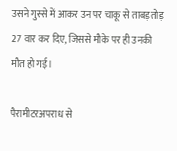उसने गुस्से में आकर उन पर चाकू से ताबड़तोड़ 27 वार कर दिए, जिससे मौके पर ही उनकी मौत हो गई।

पैरामीटरअपराध से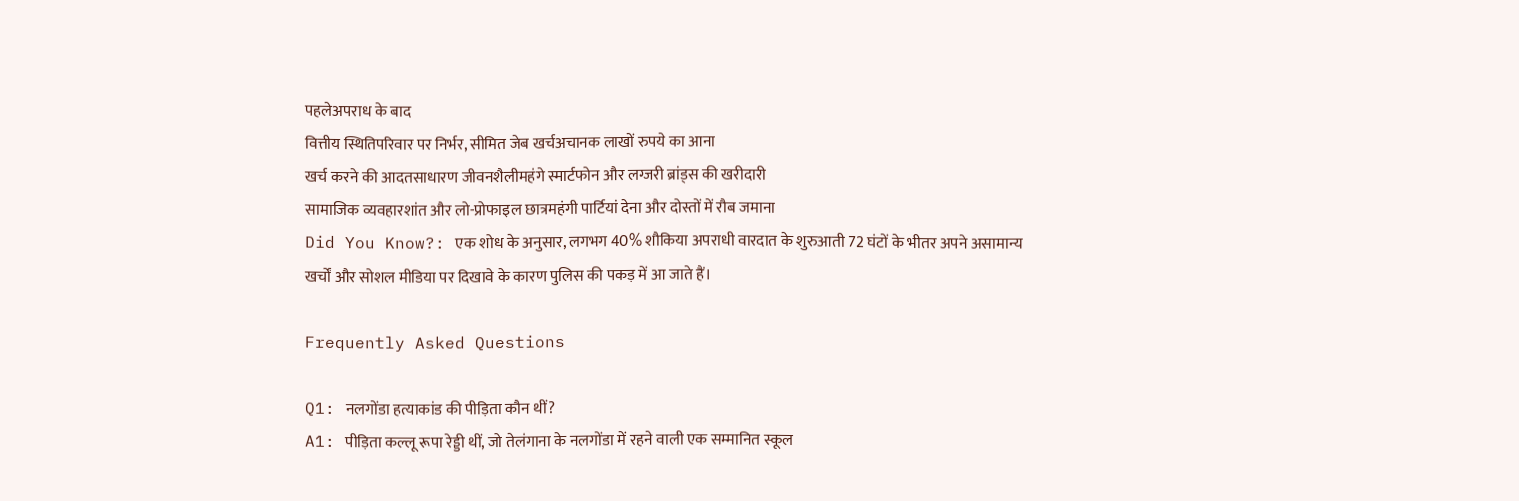पहलेअपराध के बाद
वित्तीय स्थितिपरिवार पर निर्भर, सीमित जेब खर्चअचानक लाखों रुपये का आना
खर्च करने की आदतसाधारण जीवनशैलीमहंगे स्मार्टफोन और लग्जरी ब्रांड्स की खरीदारी
सामाजिक व्यवहारशांत और लो-प्रोफाइल छात्रमहंगी पार्टियां देना और दोस्तों में रौब जमाना
Did You Know?: एक शोध के अनुसार, लगभग 40% शौकिया अपराधी वारदात के शुरुआती 72 घंटों के भीतर अपने असामान्य खर्चों और सोशल मीडिया पर दिखावे के कारण पुलिस की पकड़ में आ जाते हैं।

Frequently Asked Questions

Q1: नलगोंडा हत्याकांड की पीड़िता कौन थीं?
A1: पीड़िता कल्लू रूपा रेड्डी थीं, जो तेलंगाना के नलगोंडा में रहने वाली एक सम्मानित स्कूल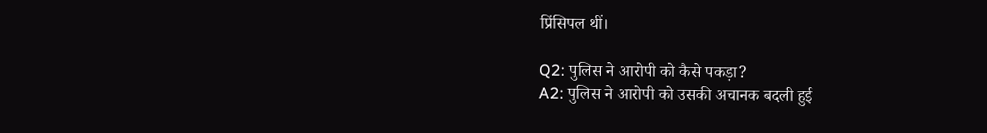प्रिंसिपल थीं।

Q2: पुलिस ने आरोपी को कैसे पकड़ा?
A2: पुलिस ने आरोपी को उसकी अचानक बदली हुई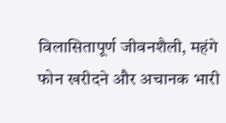विलासितापूर्ण जीवनशैली, महंगे फोन खरीदने और अचानक भारी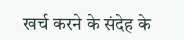खर्च करने के संदेह के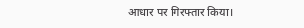आधार पर गिरफ्तार किया।